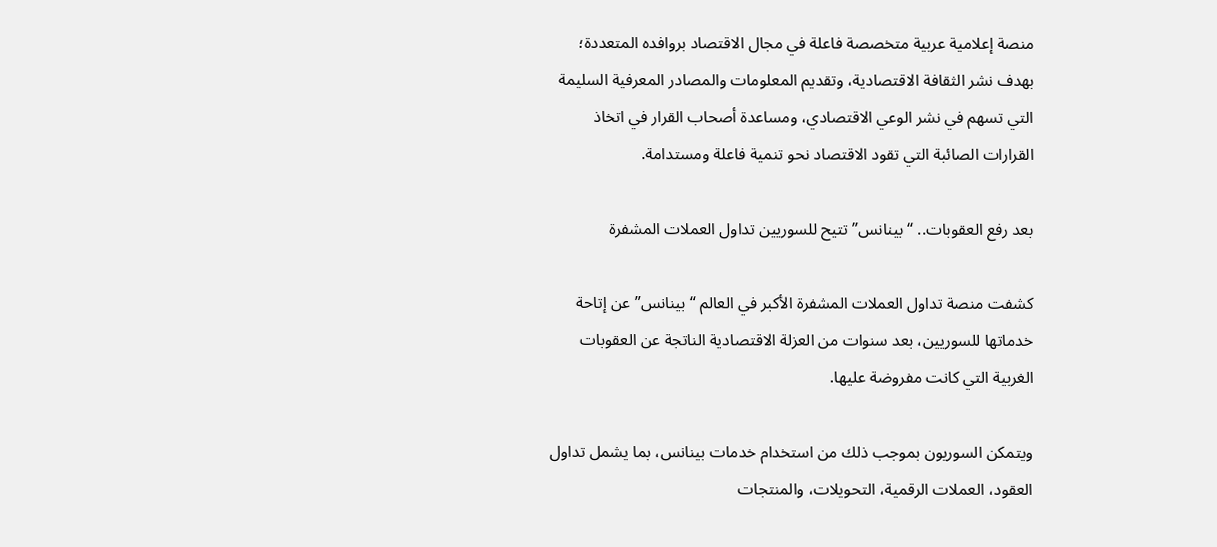منصة إعلامية عربية متخصصة فاعلة في مجال الاقتصاد بروافده المتعددة؛ بهدف نشر الثقافة الاقتصادية، وتقديم المعلومات والمصادر المعرفية السليمة التي تسهم في نشر الوعي الاقتصادي، ومساعدة أصحاب القرار في اتخاذ القرارات الصائبة التي تقود الاقتصاد نحو تنمية فاعلة ومستدامة.

بعد رفع العقوبات.. “بينانس” تتيح للسوريين تداول العملات المشفرة

كشفت منصة تداول العملات المشفرة الأكبر في العالم “بينانس” عن إتاحة خدماتها للسوريين، بعد سنوات من العزلة الاقتصادية الناتجة عن العقوبات الغربية التي كانت مفروضة عليها.

ويتمكن السوريون بموجب ذلك من استخدام خدمات بينانس، بما يشمل تداول العقود، العملات الرقمية، التحويلات، والمنتجات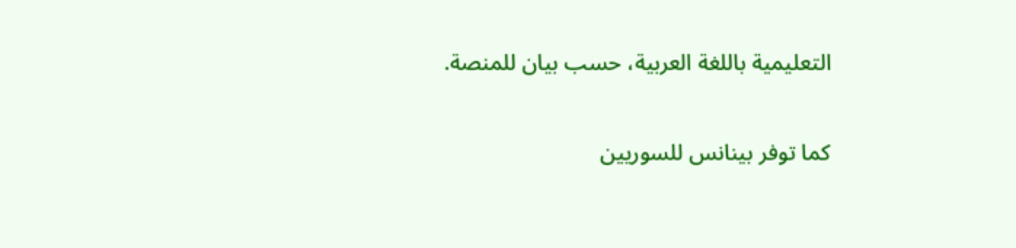التعليمية باللغة العربية، حسب بيان للمنصة.

كما توفر بينانس للسوريين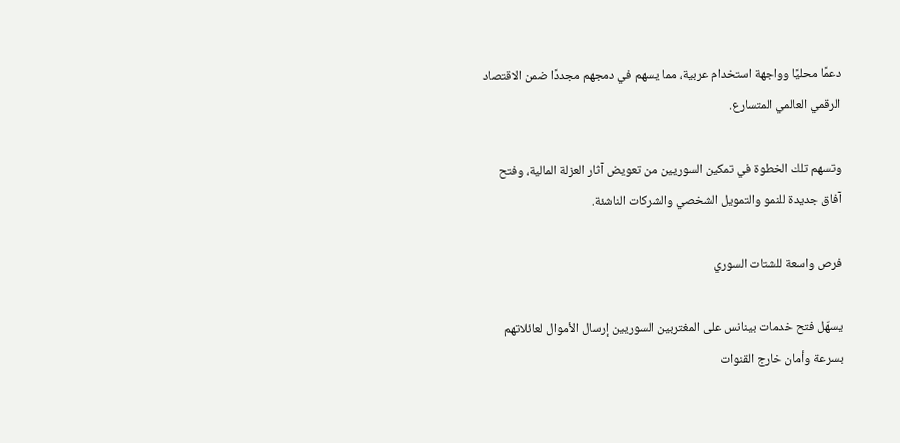دعمًا محليًا وواجهة استخدام عربية، مما يسهم في دمجهم مجددًا ضمن الاقتصاد الرقمي العالمي المتسارع.

وتسهم تلك الخطوة في تمكين السوريين من تعويض آثار العزلة المالية، وفتح آفاق جديدة للنمو والتمويل الشخصي والشركات الناشئة.

فرص واسعة للشتات السوري

يسهّل فتح خدمات بينانس على المغتربين السوريين إرسال الأموال لعائلاتهم بسرعة وأمان خارج القنوات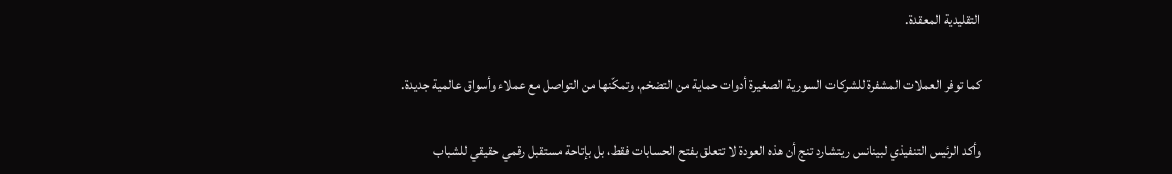التقليدية المعقدة.

كما توفر العملات المشفرة للشركات السورية الصغيرة أدوات حماية من التضخم، وتمكّنها من التواصل مع عملاء وأسواق عالمية جديدة.

وأكد الرئيس التنفيذي لبينانس ريتشارد تنج أن هذه العودة لا تتعلق بفتح الحسابات فقط، بل بإتاحة مستقبل رقمي حقيقي للشباب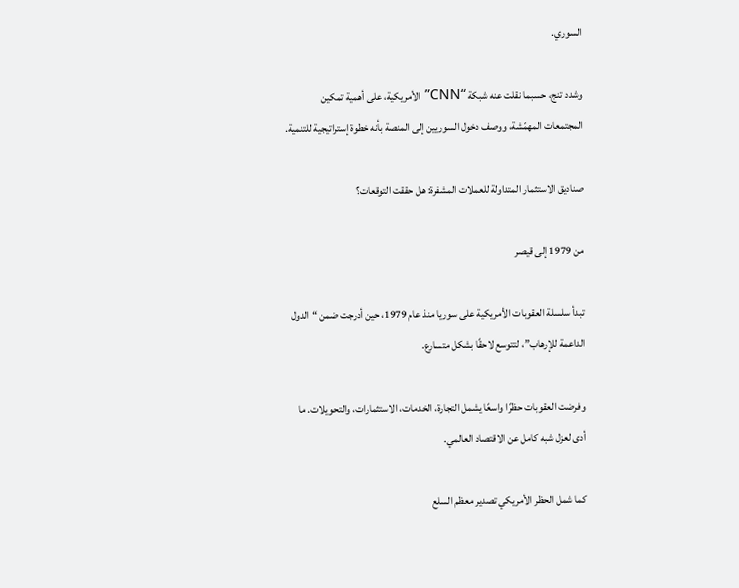السوري.

وشدد تنج، حسبما نقلت عنه شبكة “CNN” الأمريكية، على أهمية تمكين المجتمعات المهمّشة، ووصف دخول السوريين إلى المنصة بأنه خطوة إستراتيجية للتنمية.

صناديق الاستثمار المتداولة للعملات المشفرة: هل حققت التوقعات؟

من 1979 إلى قيصر

تبدأ سلسلة العقوبات الأمريكية على سوريا منذ عام 1979، حين أدرجت ضمن “الدول الداعمة للإرهاب”، لتتوسع لاحقًا بشكل متسارع.

وفرضت العقوبات حظرًا واسعًا يشمل التجارة، الخدمات، الاستثمارات، والتحويلات. ما أدى لعزل شبه كامل عن الاقتصاد العالمي.

كما شمل الحظر الأمريكي تصدير معظم السلع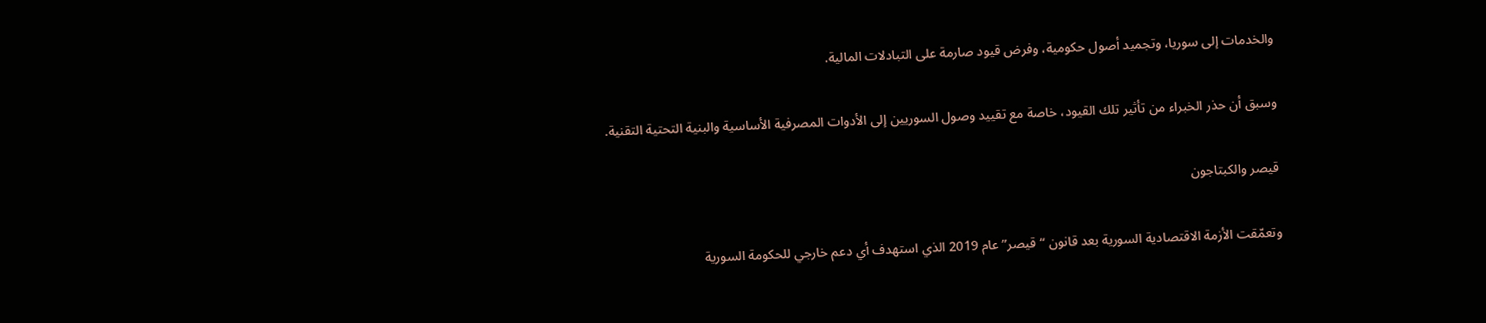والخدمات إلى سوريا، وتجميد أصول حكومية، وفرض قيود صارمة على التبادلات المالية.

وسبق أن حذر الخبراء من تأثير تلك القيود، خاصة مع تقييد وصول السوريين إلى الأدوات المصرفية الأساسية والبنية التحتية التقنية.

قيصر والكبتاجون

وتعمّقت الأزمة الاقتصادية السورية بعد قانون “قيصر” عام 2019 الذي استهدف أي دعم خارجي للحكومة السورية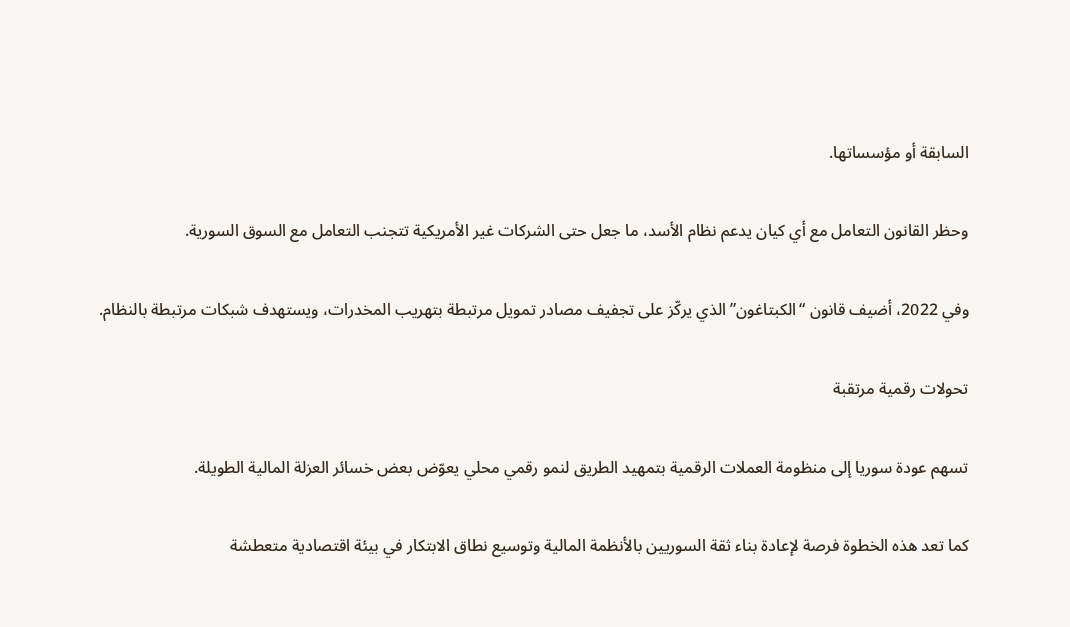السابقة أو مؤسساتها.

وحظر القانون التعامل مع أي كيان يدعم نظام الأسد، ما جعل حتى الشركات غير الأمريكية تتجنب التعامل مع السوق السورية.

وفي 2022، أضيف قانون “الكبتاغون” الذي يركّز على تجفيف مصادر تمويل مرتبطة بتهريب المخدرات، ويستهدف شبكات مرتبطة بالنظام.

تحولات رقمية مرتقبة

تسهم عودة سوريا إلى منظومة العملات الرقمية بتمهيد الطريق لنمو رقمي محلي يعوّض بعض خسائر العزلة المالية الطويلة.

كما تعد هذه الخطوة فرصة لإعادة بناء ثقة السوريين بالأنظمة المالية وتوسيع نطاق الابتكار في بيئة اقتصادية متعطشة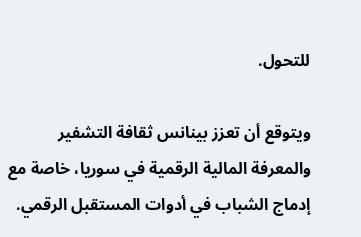للتحول.

ويتوقع أن تعزز بينانس ثقافة التشفير والمعرفة المالية الرقمية في سوريا، خاصة مع إدماج الشباب في أدوات المستقبل الرقمي.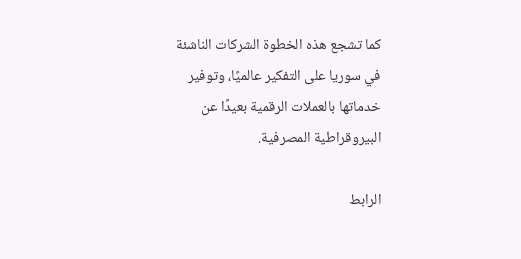كما تشجع هذه الخطوة الشركات الناشئة في سوريا على التفكير عالميًا، وتوفير خدماتها بالعملات الرقمية بعيدًا عن البيروقراطية المصرفية.

الرابط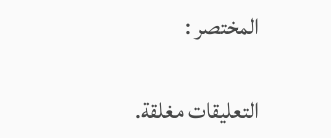المختصر :

التعليقات مغلقة.